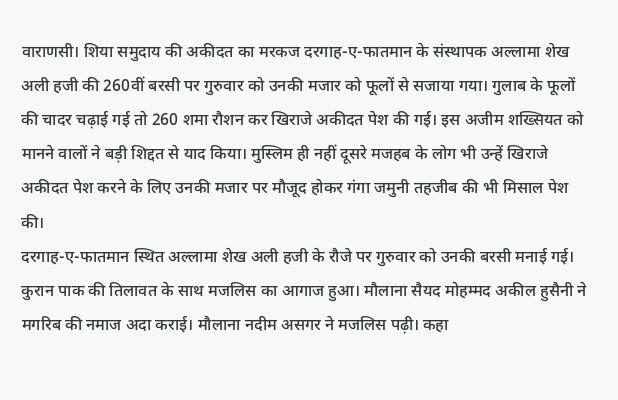वाराणसी। शिया समुदाय की अकीदत का मरकज दरगाह-ए-फातमान के संस्थापक अल्लामा शेख अली हजी की 260वीं बरसी पर गुरुवार को उनकी मजार को फूलों से सजाया गया। गुलाब के फूलों की चादर चढ़ाई गई तो 260 शमा रौशन कर खिराजे अकीदत पेश की गई। इस अजीम शख्सियत को मानने वालों ने बड़ी शिद्दत से याद किया। मुस्लिम ही नहीं दूसरे मजहब के लोग भी उन्हें खिराजे अकीदत पेश करने के लिए उनकी मजार पर मौजूद होकर गंगा जमुनी तहजीब की भी मिसाल पेश की।
दरगाह-ए-फातमान स्थित अल्लामा शेख अली हजी के रौजे पर गुरुवार को उनकी बरसी मनाई गई। कुरान पाक की तिलावत के साथ मजलिस का आगाज हुआ। मौलाना सैयद मोहम्मद अकील हुसैनी ने मगरिब की नमाज अदा कराई। मौलाना नदीम असगर ने मजलिस पढ़ी। कहा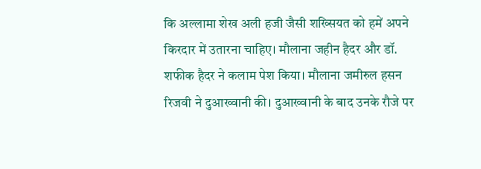कि अल्लामा शेख अली हजी जैसी शख्सियत को हमें अपने किरदार में उतारना चाहिए। मौलाना जहीन हैदर और डॉ. शफीक हैदर ने कलाम पेश किया। मौलाना जमीरुल हसन रिजवी ने दुआख्वानी की। दुआख्वानी के बाद उनके रौजे पर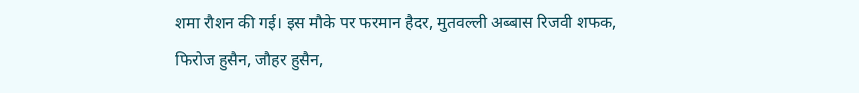शमा रौशन की गई। इस मौके पर फरमान हैदर, मुतवल्ली अब्बास रिजवी शफक, फिरोज हुसैन, जौहर हुसैन,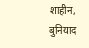शाहीन, बुनियाद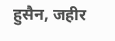हुसैन, जहीर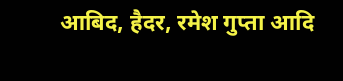आबिद, हैदर, रमेश गुप्ता आदि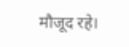मौजूद रहे।